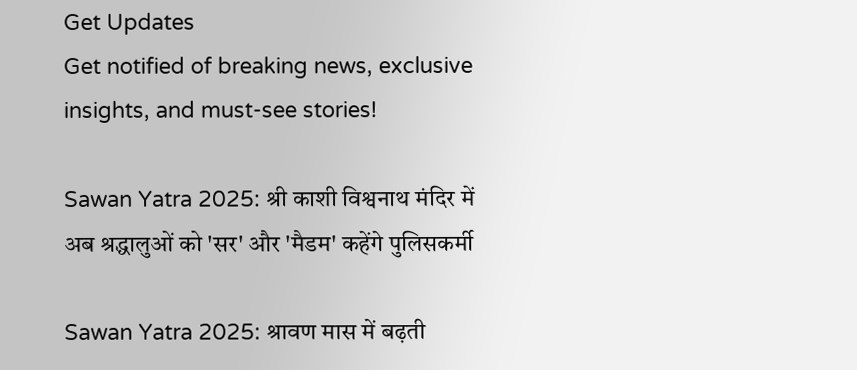Get Updates
Get notified of breaking news, exclusive insights, and must-see stories!

Sawan Yatra 2025: श्री काशी विश्वनाथ मंदिर में अब श्रद्धालुओं को 'सर' और 'मैडम' कहेंगे पुलिसकर्मी

Sawan Yatra 2025: श्रावण मास में बढ़ती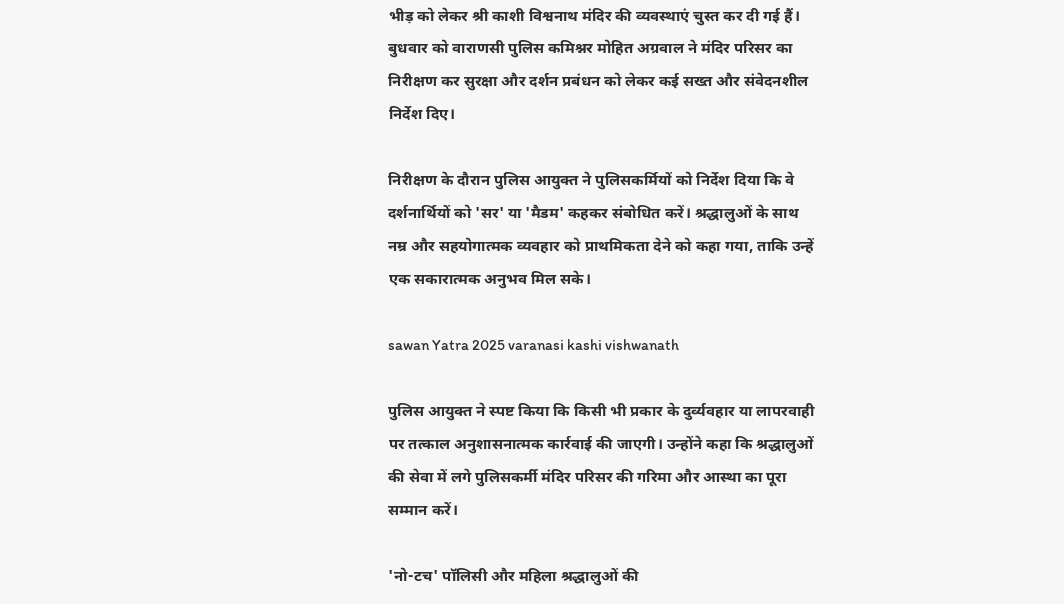भीड़ को लेकर श्री काशी विश्वनाथ मंदिर की व्यवस्थाएं चुस्त कर दी गई हैं। बुधवार को वाराणसी पुलिस कमिश्नर मोहित अग्रवाल ने मंदिर परिसर का निरीक्षण कर सुरक्षा और दर्शन प्रबंधन को लेकर कई सख्त और संवेदनशील निर्देश दिए।

निरीक्षण के दौरान पुलिस आयुक्त ने पुलिसकर्मियों को निर्देश दिया कि वे दर्शनार्थियों को 'सर' या 'मैडम' कहकर संबोधित करें। श्रद्धालुओं के साथ नम्र और सहयोगात्मक व्यवहार को प्राथमिकता देने को कहा गया, ताकि उन्हें एक सकारात्मक अनुभव मिल सके।

sawan Yatra 2025 varanasi kashi vishwanath

पुलिस आयुक्त ने स्पष्ट किया कि किसी भी प्रकार के दुर्व्यवहार या लापरवाही पर तत्काल अनुशासनात्मक कार्रवाई की जाएगी। उन्होंने कहा कि श्रद्धालुओं की सेवा में लगे पुलिसकर्मी मंदिर परिसर की गरिमा और आस्था का पूरा सम्मान करें।

'नो-टच' पॉलिसी और महिला श्रद्धालुओं की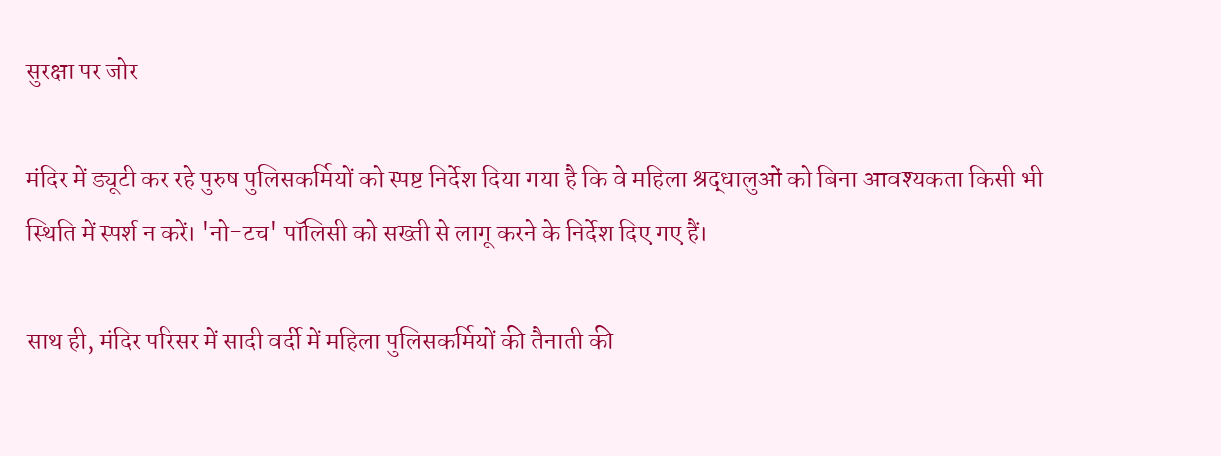सुरक्षा पर जोर

मंदिर में ड्यूटी कर रहे पुरुष पुलिसकर्मियों को स्पष्ट निर्देश दिया गया है कि वे महिला श्रद्धालुओं को बिना आवश्यकता किसी भी स्थिति में स्पर्श न करें। 'नो-टच' पॉलिसी को सख्ती से लागू करने के निर्देश दिए गए हैं।

साथ ही, मंदिर परिसर में सादी वर्दी में महिला पुलिसकर्मियों की तैनाती की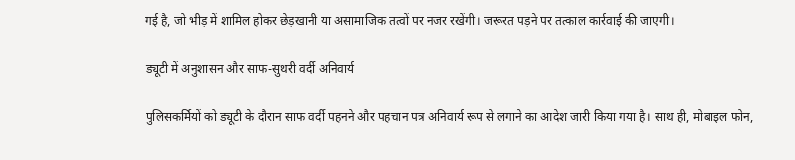गई है, जो भीड़ में शामिल होकर छेड़खानी या असामाजिक तत्वों पर नजर रखेंगी। जरूरत पड़ने पर तत्काल कार्रवाई की जाएगी।

ड्यूटी में अनुशासन और साफ-सुथरी वर्दी अनिवार्य

पुलिसकर्मियों को ड्यूटी के दौरान साफ वर्दी पहनने और पहचान पत्र अनिवार्य रूप से लगाने का आदेश जारी किया गया है। साथ ही, मोबाइल फोन,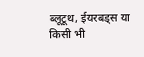ब्लूटूथ, ईयरबड्स या किसी भी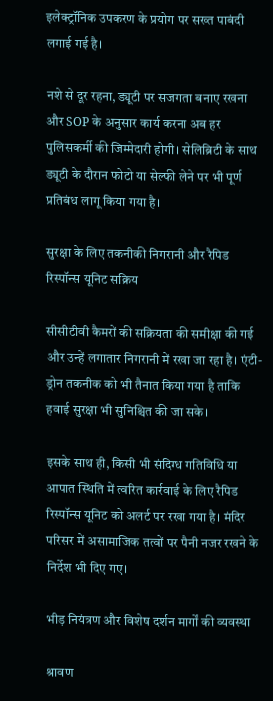इलेक्ट्रॉनिक उपकरण के प्रयोग पर सख्त पाबंदी लगाई गई है।

नशे से दूर रहना, ड्यूटी पर सजगता बनाए रखना और SOP के अनुसार कार्य करना अब हर पुलिसकर्मी की जिम्मेदारी होगी। सेलिब्रिटी के साथ ड्यूटी के दौरान फोटो या सेल्फी लेने पर भी पूर्ण प्रतिबंध लागू किया गया है।

सुरक्षा के लिए तकनीकी निगरानी और रैपिड रिस्पॉन्स यूनिट सक्रिय

सीसीटीवी कैमरों की सक्रियता की समीक्षा की गई और उन्हें लगातार निगरानी में रखा जा रहा है। एंटी-ड्रोन तकनीक को भी तैनात किया गया है ताकि हवाई सुरक्षा भी सुनिश्चित की जा सके।

इसके साथ ही, किसी भी संदिग्ध गतिविधि या आपात स्थिति में त्वरित कार्रवाई के लिए रैपिड रिस्पॉन्स यूनिट को अलर्ट पर रखा गया है। मंदिर परिसर में असामाजिक तत्वों पर पैनी नजर रखने के निर्देश भी दिए गए।

भीड़ नियंत्रण और विशेष दर्शन मार्गों की व्यवस्था

श्रावण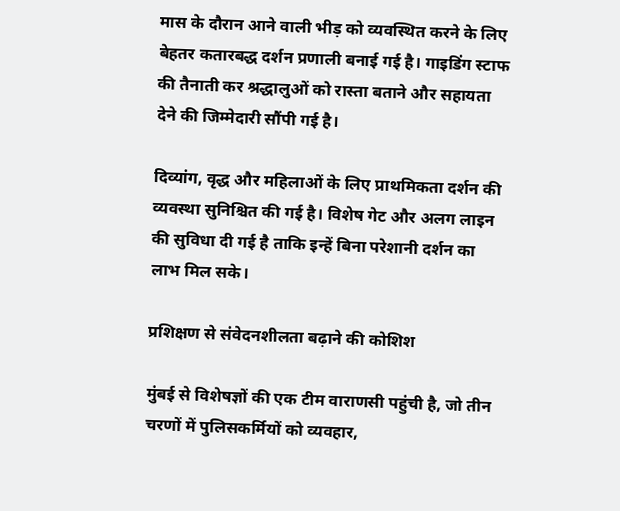मास के दौरान आने वाली भीड़ को व्यवस्थित करने के लिए बेहतर कतारबद्ध दर्शन प्रणाली बनाई गई है। गाइडिंग स्टाफ की तैनाती कर श्रद्धालुओं को रास्ता बताने और सहायता देने की जिम्मेदारी सौंपी गई है।

दिव्यांग, वृद्ध और महिलाओं के लिए प्राथमिकता दर्शन की व्यवस्था सुनिश्चित की गई है। विशेष गेट और अलग लाइन की सुविधा दी गई है ताकि इन्हें बिना परेशानी दर्शन का लाभ मिल सके।

प्रशिक्षण से संवेदनशीलता बढ़ाने की कोशिश

मुंबई से विशेषज्ञों की एक टीम वाराणसी पहुंची है, जो तीन चरणों में पुलिसकर्मियों को व्यवहार,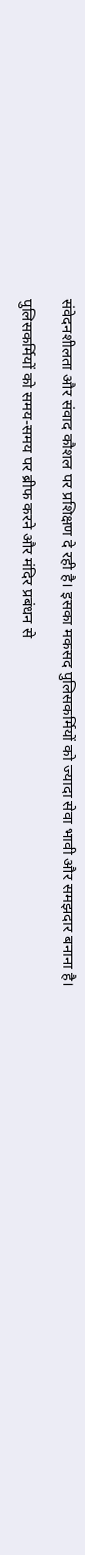संवेदनशीलता और संवाद कौशल पर प्रशिक्षण दे रही है। इसका मकसद पुलिसकर्मियों को ज्यादा सेवा भावी और समझदार बनाना है।

पुलिसकर्मियों को समय-समय पर ब्रीफ करने और मंदिर प्रबंधन से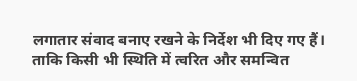लगातार संवाद बनाए रखने के निर्देश भी दिए गए हैं। ताकि किसी भी स्थिति में त्वरित और समन्वित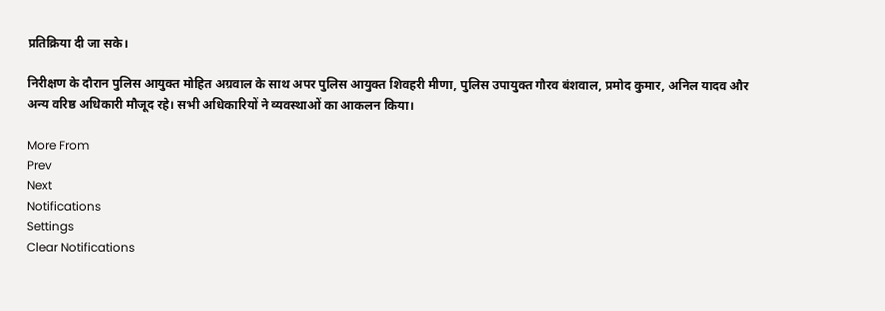प्रतिक्रिया दी जा सके।

निरीक्षण के दौरान पुलिस आयुक्त मोहित अग्रवाल के साथ अपर पुलिस आयुक्त शिवहरी मीणा, पुलिस उपायुक्त गौरव बंशवाल, प्रमोद कुमार, अनिल यादव और अन्य वरिष्ठ अधिकारी मौजूद रहे। सभी अधिकारियों ने व्यवस्थाओं का आकलन किया।

More From
Prev
Next
Notifications
Settings
Clear Notifications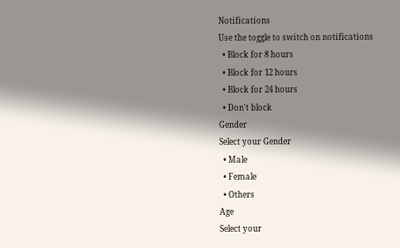Notifications
Use the toggle to switch on notifications
  • Block for 8 hours
  • Block for 12 hours
  • Block for 24 hours
  • Don't block
Gender
Select your Gender
  • Male
  • Female
  • Others
Age
Select your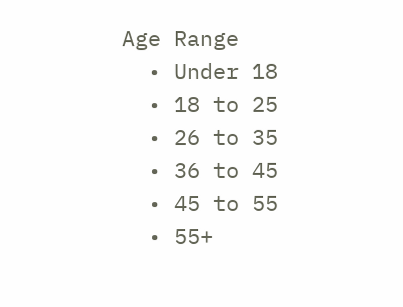Age Range
  • Under 18
  • 18 to 25
  • 26 to 35
  • 36 to 45
  • 45 to 55
  • 55+